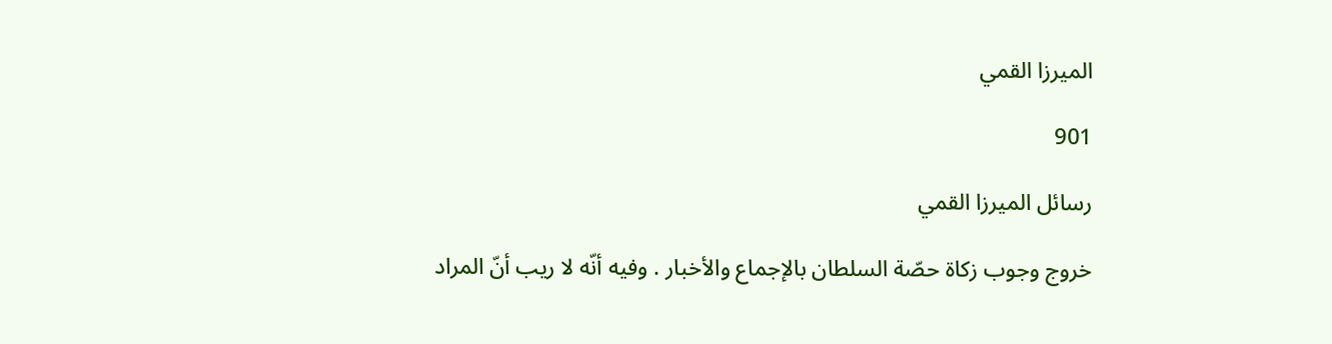الميرزا القمي

901

رسائل الميرزا القمي

خروج وجوب زكاة حصّة السلطان بالإجماع والأخبار . وفيه أنّه لا ريب أنّ المراد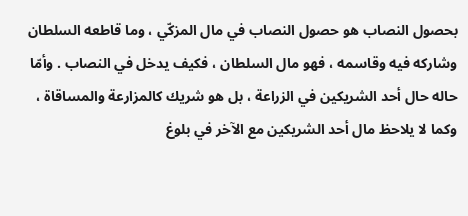بحصول النصاب هو حصول النصاب في مال المزكّي ، وما قاطعه السلطان وشاركه فيه وقاسمه ، فهو مال السلطان ، فكيف يدخل في النصاب . وأمّا حاله حال أحد الشريكين في الزراعة ، بل هو شريك كالمزارعة والمساقاة ، وكما لا يلاحظ مال أحد الشريكين مع الآخر في بلوغ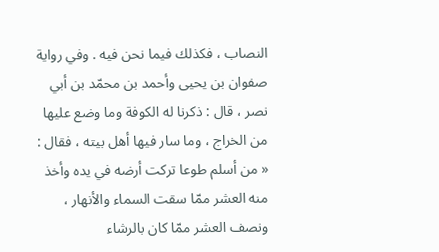النصاب ، فكذلك فيما نحن فيه . وفي رواية صفوان بن يحيى وأحمد بن محمّد بن أبي نصر ، قال : ذكرنا له الكوفة وما وضع عليها من الخراج ، وما سار فيها أهل بيته ، فقال : « من أسلم طوعا تركت أرضه في يده وأخذ منه العشر ممّا سقت السماء والأنهار ، ونصف العشر ممّا كان بالرشاء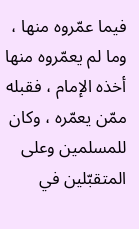فيما عمّروه منها ، وما لم يعمّروه منها أخذه الإمام ، فقبله ممّن يعمّره ، وكان للمسلمين وعلى المتقبّلين في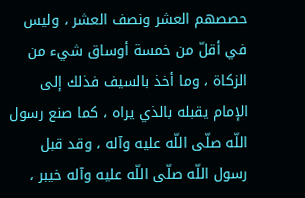حصصهم العشر ونصف العشر ، وليس في أقلّ من خمسة أوساق شيء من الزكاة ، وما أخذ بالسيف فذلك إلى الإمام يقبله بالذي يراه ، كما صنع رسول اللّه صلّى اللّه عليه وآله ، وقد قبل رسول اللّه صلّى اللّه عليه وآله خيبر ،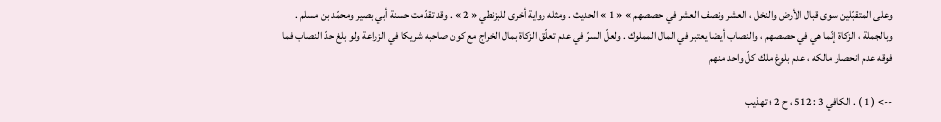وعلى المتقبّلين سوى قبال الأرض والنخل ، العشر ونصف العشر في حصصهم » « 1 » الحديث . ومثله رواية أخرى للبزنطي « 2 » . وقد تقدّمت حسنة أبي بصير ومحمّد بن مسلم . وبالجملة ، الزكاة إنّما هي في حصصهم ، والنصاب أيضا يعتبر في المال المملوك . ولعلّ السرّ في عدم تعلّق الزكاة بمال الخراج مع كون صاحبه شريكا في الزراعة ولو بلغ حدّ النصاب فما فوقه عدم انحصار مالكه ، عدم بلوغ ملك كلّ واحد منهم

--> ( 1 ) . الكافي 3 : 512 ، ح 2 ؛ تهذيب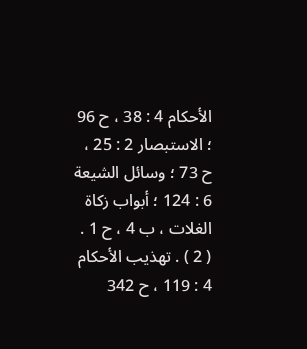الأحكام 4 : 38 ، ح 96 ؛ الاستبصار 2 : 25 ، ح 73 ؛ وسائل الشيعة 6 : 124 ؛ أبواب زكاة الغلات ، ب 4 ، ح 1 . ( 2 ) . تهذيب الأحكام 4 : 119 ، ح 342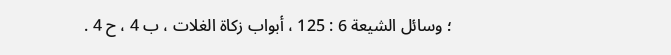؛ وسائل الشيعة 6 : 125 ، أبواب زكاة الغلات ، ب 4 ، ح 4 .